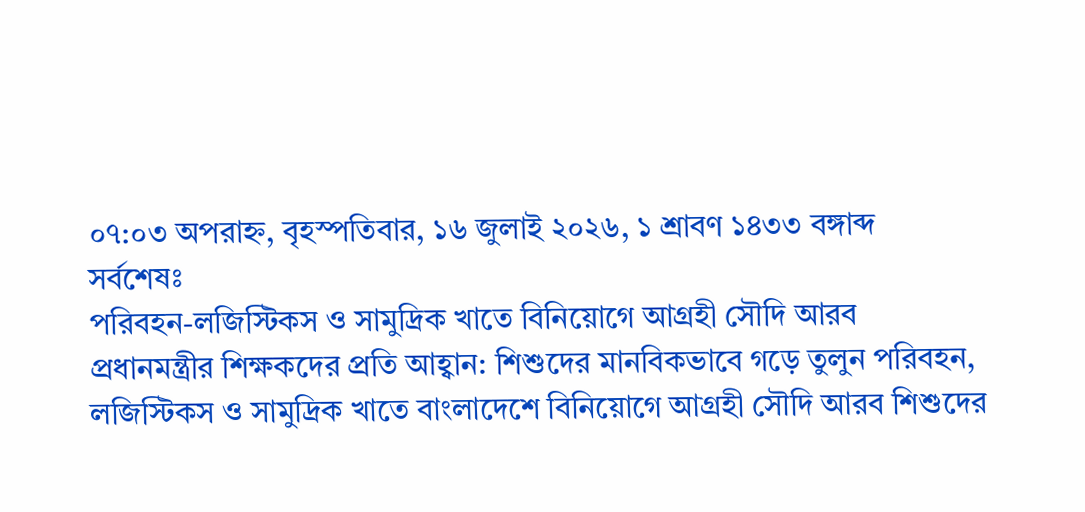০৭:০৩ অপরাহ্ন, বৃহস্পতিবার, ১৬ জুলাই ২০২৬, ১ শ্রাবণ ১৪৩৩ বঙ্গাব্দ
সর্বশেষঃ
পরিবহন-লজিস্টিকস ও সামুদ্রিক খাতে বিনিয়োগে আগ্রহী সৌদি আরব প্রধানমন্ত্রীর শিক্ষকদের প্রতি আহ্বান: শিশুদের মানবিকভাবে গড়ে তুলুন পরিবহন, লজিস্টিকস ও সামুদ্রিক খাতে বাংলাদেশে বিনিয়োগে আগ্রহী সৌদি আরব শিশুদের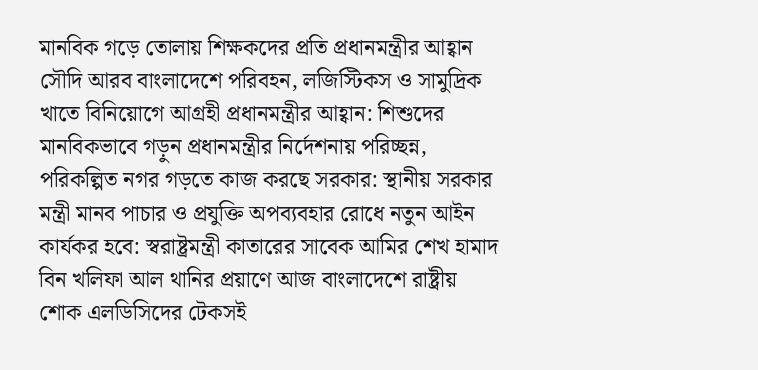মানবিক গড়ে তোলায় শিক্ষকদের প্রতি প্রধানমন্ত্রীর আহ্বান সৌদি আরব বাংলাদেশে পরিবহন, লজিস্টিকস ও সামুদ্রিক খাতে বিনিয়োগে আগ্রহী প্রধানমন্ত্রীর আহ্বান: শিশুদের মানবিকভাবে গড়ুন প্রধানমন্ত্রীর নির্দেশনায় পরিচ্ছন্ন, পরিকল্পিত নগর গড়তে কাজ করছে সরকার: স্থানীয় সরকার মন্ত্রী মানব পাচার ও প্রযুক্তি অপব্যবহার রোধে নতুন আইন কার্যকর হবে: স্বরাষ্ট্রমন্ত্রী কাতারের সাবেক আমির শেখ হামাদ বিন খলিফা আল থানির প্রয়াণে আজ বাংলাদেশে রাষ্ট্রীয় শোক এলডিসিদের টেকসই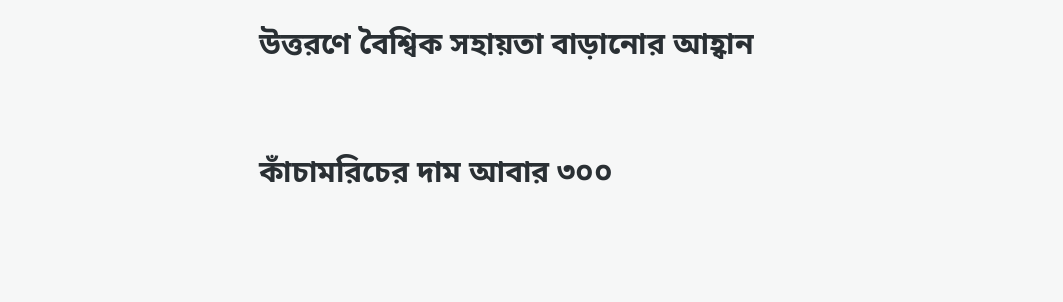উত্তরণে বৈশ্বিক সহায়তা বাড়ানোর আহ্বান

কাঁচামরিচের দাম আবার ৩০০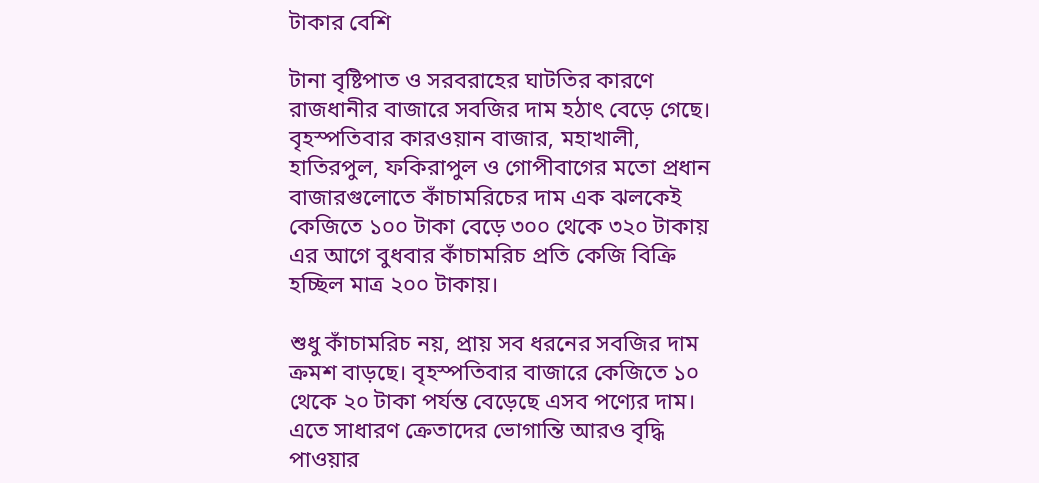টাকার বেশি

টানা বৃষ্টিপাত ও সরবরাহের ঘাটতির কারণে রাজধানীর বাজারে সবজির দাম হঠাৎ বেড়ে গেছে। বৃহস্পতিবার কারওয়ান বাজার, মহাখালী, হাতিরপুল, ফকিরাপুল ও গোপীবাগের মতো প্রধান বাজারগুলোতে কাঁচামরিচের দাম এক ঝলকেই কেজিতে ১০০ টাকা বেড়ে ৩০০ থেকে ৩২০ টাকায় এর আগে বুধবার কাঁচামরিচ প্রতি কেজি বিক্রি হচ্ছিল মাত্র ২০০ টাকায়।

শুধু কাঁচামরিচ নয়, প্রায় সব ধরনের সবজির দাম ক্রমশ বাড়ছে। বৃহস্পতিবার বাজারে কেজিতে ১০ থেকে ২০ টাকা পর্যন্ত বেড়েছে এসব পণ্যের দাম। এতে সাধারণ ক্রেতাদের ভোগান্তি আরও বৃদ্ধি পাওয়ার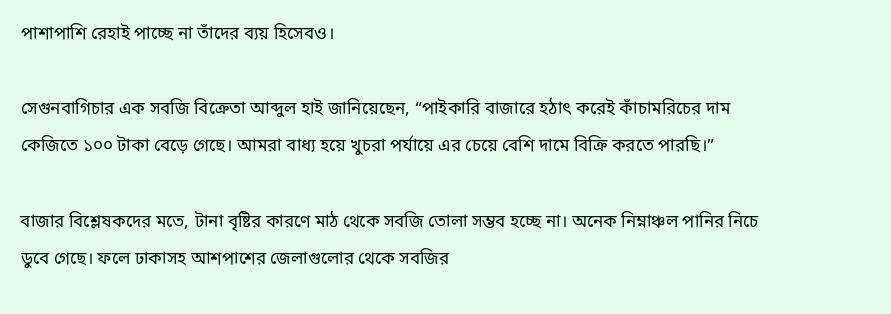পাশাপাশি রেহাই পাচ্ছে না তাঁদের ব্যয় হিসেবও।

সেগুনবাগিচার এক সবজি বিক্রেতা আব্দুল হাই জানিয়েছেন, “পাইকারি বাজারে হঠাৎ করেই কাঁচামরিচের দাম কেজিতে ১০০ টাকা বেড়ে গেছে। আমরা বাধ্য হয়ে খুচরা পর্যায়ে এর চেয়ে বেশি দামে বিক্রি করতে পারছি।”

বাজার বিশ্লেষকদের মতে, টানা বৃষ্টির কারণে মাঠ থেকে সবজি তোলা সম্ভব হচ্ছে না। অনেক নিম্নাঞ্চল পানির নিচে ডুবে গেছে। ফলে ঢাকাসহ আশপাশের জেলাগুলোর থেকে সবজির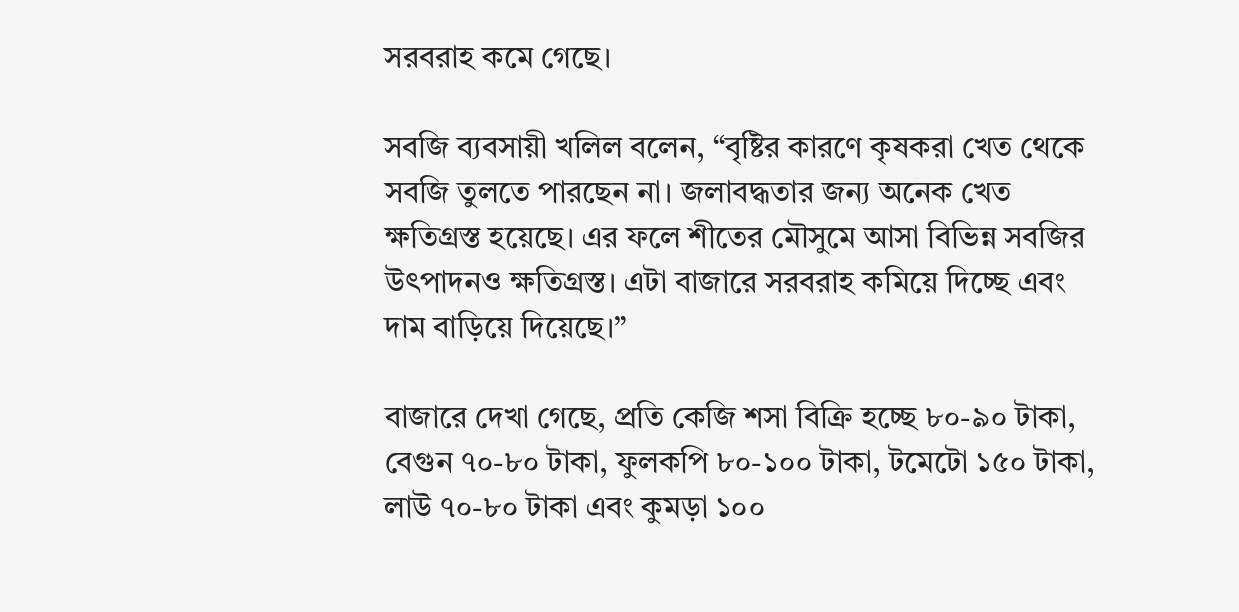সরবরাহ কমে গেছে।

সবজি ব্যবসায়ী খলিল বলেন, “বৃষ্টির কারণে কৃষকরা খেত থেকে সবজি তুলতে পারছেন না। জলাবদ্ধতার জন্য অনেক খেত ক্ষতিগ্রস্ত হয়েছে। এর ফলে শীতের মৌসুমে আসা বিভিন্ন সবজির উৎপাদনও ক্ষতিগ্রস্ত। এটা বাজারে সরবরাহ কমিয়ে দিচ্ছে এবং দাম বাড়িয়ে দিয়েছে।”

বাজারে দেখা গেছে, প্রতি কেজি শসা বিক্রি হচ্ছে ৮০-৯০ টাকা, বেগুন ৭০-৮০ টাকা, ফুলকপি ৮০-১০০ টাকা, টমেটো ১৫০ টাকা, লাউ ৭০-৮০ টাকা এবং কুমড়া ১০০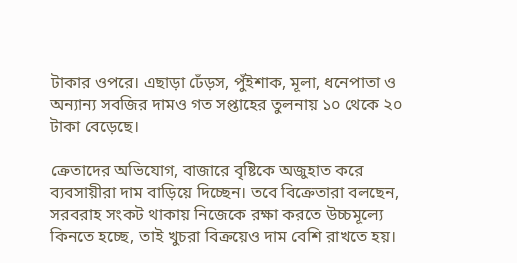টাকার ওপরে। এছাড়া ঢেঁড়স, পুঁইশাক, মূলা, ধনেপাতা ও অন্যান্য সবজির দামও গত সপ্তাহের তুলনায় ১০ থেকে ২০ টাকা বেড়েছে।

ক্রেতাদের অভিযোগ, বাজারে বৃষ্টিকে অজুহাত করে ব্যবসায়ীরা দাম বাড়িয়ে দিচ্ছেন। তবে বিক্রেতারা বলছেন, সরবরাহ সংকট থাকায় নিজেকে রক্ষা করতে উচ্চমূল্যে কিনতে হচ্ছে, তাই খুচরা বিক্রয়েও দাম বেশি রাখতে হয়।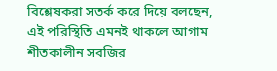বিশ্লেষকরা সতর্ক করে দিয়ে বলছেন, এই পরিস্থিতি এমনই থাকলে আগাম শীতকালীন সবজির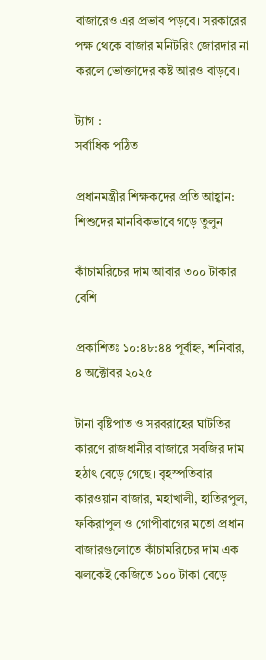বাজারেও এর প্রভাব পড়বে। সরকারের পক্ষ থেকে বাজার মনিটরিং জোরদার না করলে ভোক্তাদের কষ্ট আরও বাড়বে।

ট্যাগ :
সর্বাধিক পঠিত

প্রধানমন্ত্রীর শিক্ষকদের প্রতি আহ্বান: শিশুদের মানবিকভাবে গড়ে তুলুন

কাঁচামরিচের দাম আবার ৩০০ টাকার বেশি

প্রকাশিতঃ ১০:৪৮:৪৪ পূর্বাহ্ন, শনিবার, ৪ অক্টোবর ২০২৫

টানা বৃষ্টিপাত ও সরবরাহের ঘাটতির কারণে রাজধানীর বাজারে সবজির দাম হঠাৎ বেড়ে গেছে। বৃহস্পতিবার কারওয়ান বাজার, মহাখালী, হাতিরপুল, ফকিরাপুল ও গোপীবাগের মতো প্রধান বাজারগুলোতে কাঁচামরিচের দাম এক ঝলকেই কেজিতে ১০০ টাকা বেড়ে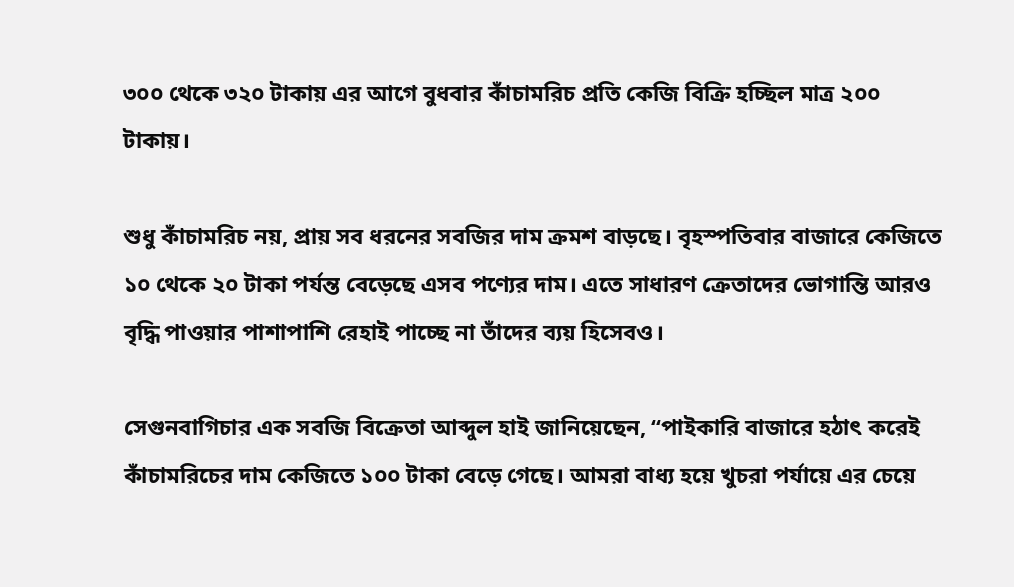৩০০ থেকে ৩২০ টাকায় এর আগে বুধবার কাঁচামরিচ প্রতি কেজি বিক্রি হচ্ছিল মাত্র ২০০ টাকায়।

শুধু কাঁচামরিচ নয়, প্রায় সব ধরনের সবজির দাম ক্রমশ বাড়ছে। বৃহস্পতিবার বাজারে কেজিতে ১০ থেকে ২০ টাকা পর্যন্ত বেড়েছে এসব পণ্যের দাম। এতে সাধারণ ক্রেতাদের ভোগান্তি আরও বৃদ্ধি পাওয়ার পাশাপাশি রেহাই পাচ্ছে না তাঁদের ব্যয় হিসেবও।

সেগুনবাগিচার এক সবজি বিক্রেতা আব্দুল হাই জানিয়েছেন, “পাইকারি বাজারে হঠাৎ করেই কাঁচামরিচের দাম কেজিতে ১০০ টাকা বেড়ে গেছে। আমরা বাধ্য হয়ে খুচরা পর্যায়ে এর চেয়ে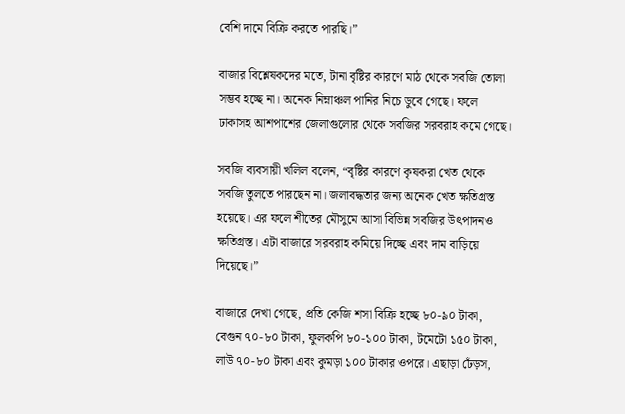বেশি দামে বিক্রি করতে পারছি।”

বাজার বিশ্লেষকদের মতে, টানা বৃষ্টির কারণে মাঠ থেকে সবজি তোলা সম্ভব হচ্ছে না। অনেক নিম্নাঞ্চল পানির নিচে ডুবে গেছে। ফলে ঢাকাসহ আশপাশের জেলাগুলোর থেকে সবজির সরবরাহ কমে গেছে।

সবজি ব্যবসায়ী খলিল বলেন, “বৃষ্টির কারণে কৃষকরা খেত থেকে সবজি তুলতে পারছেন না। জলাবদ্ধতার জন্য অনেক খেত ক্ষতিগ্রস্ত হয়েছে। এর ফলে শীতের মৌসুমে আসা বিভিন্ন সবজির উৎপাদনও ক্ষতিগ্রস্ত। এটা বাজারে সরবরাহ কমিয়ে দিচ্ছে এবং দাম বাড়িয়ে দিয়েছে।”

বাজারে দেখা গেছে, প্রতি কেজি শসা বিক্রি হচ্ছে ৮০-৯০ টাকা, বেগুন ৭০-৮০ টাকা, ফুলকপি ৮০-১০০ টাকা, টমেটো ১৫০ টাকা, লাউ ৭০-৮০ টাকা এবং কুমড়া ১০০ টাকার ওপরে। এছাড়া ঢেঁড়স,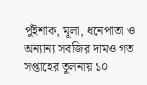পুঁইশাক, মূলা, ধনেপাতা ও অন্যান্য সবজির দামও গত সপ্তাহের তুলনায় ১০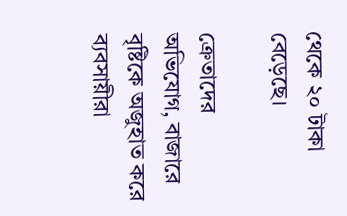থেকে ২০ টাকা বেড়েছে।

ক্রেতাদের অভিযোগ, বাজারে বৃষ্টিকে অজুহাত করে ব্যবসায়ীরা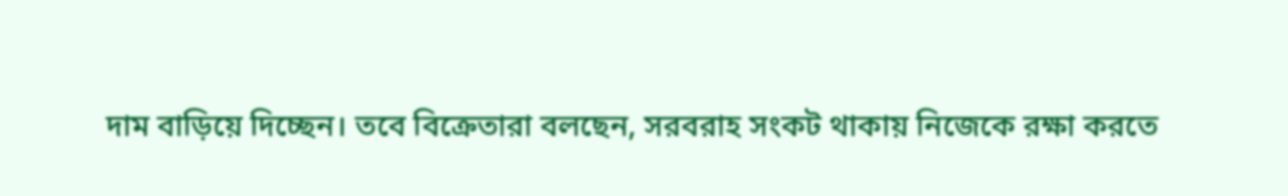দাম বাড়িয়ে দিচ্ছেন। তবে বিক্রেতারা বলছেন, সরবরাহ সংকট থাকায় নিজেকে রক্ষা করতে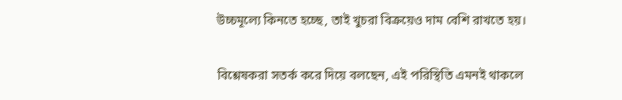উচ্চমূল্যে কিনতে হচ্ছে, তাই খুচরা বিক্রয়েও দাম বেশি রাখতে হয়।

বিশ্লেষকরা সতর্ক করে দিয়ে বলছেন, এই পরিস্থিতি এমনই থাকলে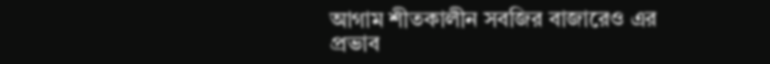আগাম শীতকালীন সবজির বাজারেও এর প্রভাব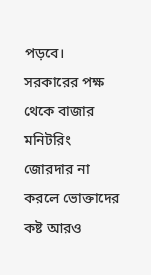পড়বে। সরকারের পক্ষ থেকে বাজার মনিটরিং জোরদার না করলে ভোক্তাদের কষ্ট আরও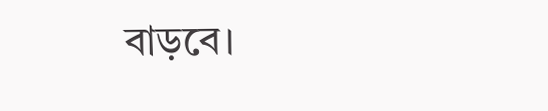বাড়বে।